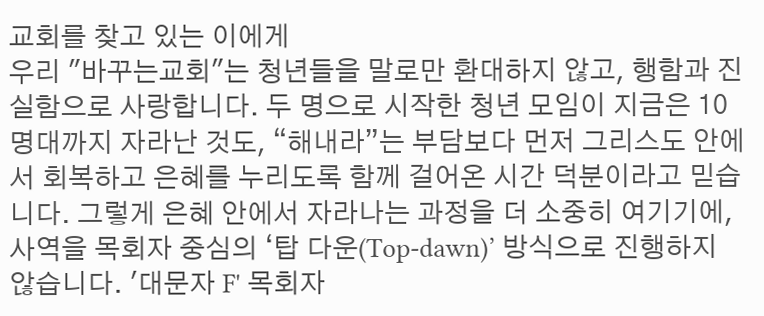교회를 찾고 있는 이에게
우리 "바꾸는교회"는 청년들을 말로만 환대하지 않고, 행함과 진실함으로 사랑합니다. 두 명으로 시작한 청년 모임이 지금은 10명대까지 자라난 것도, “해내라”는 부담보다 먼저 그리스도 안에서 회복하고 은혜를 누리도록 함께 걸어온 시간 덕분이라고 믿습니다. 그렇게 은혜 안에서 자라나는 과정을 더 소중히 여기기에, 사역을 목회자 중심의 ‘탑 다운(Top-dawn)’ 방식으로 진행하지 않습니다. '대문자 F' 목회자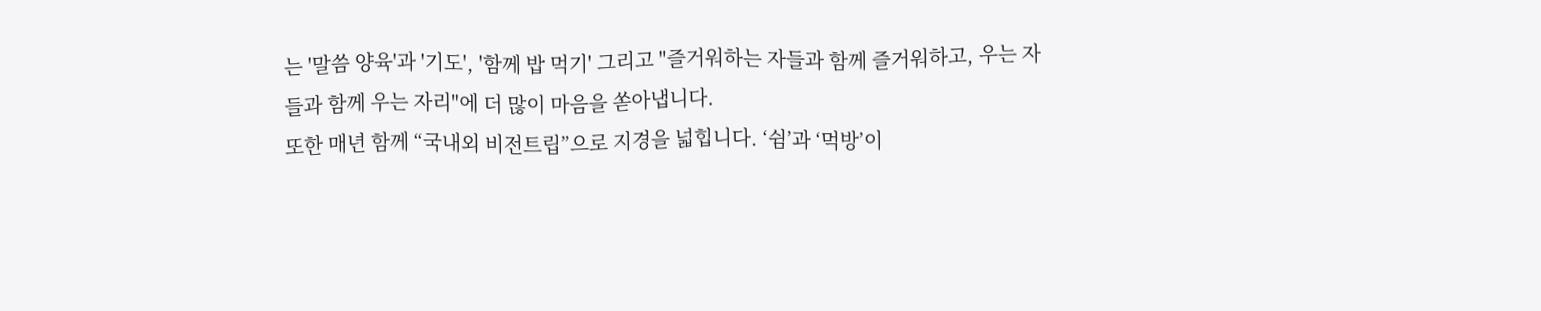는 '말씀 양육'과 '기도', '함께 밥 먹기' 그리고 "즐거워하는 자들과 함께 즐거워하고, 우는 자들과 함께 우는 자리"에 더 많이 마음을 쏟아냅니다.
또한 매년 함께 “국내외 비전트립”으로 지경을 넓힙니다. ‘쉼’과 ‘먹방’이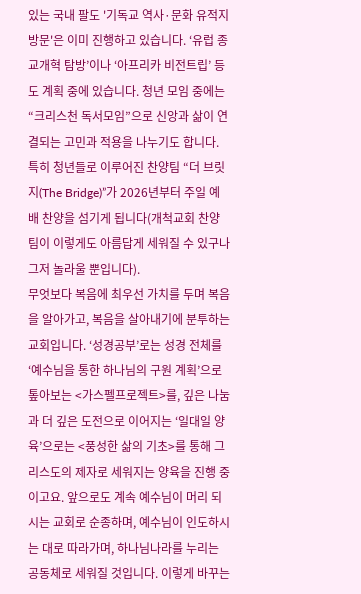있는 국내 팔도 '기독교 역사·문화 유적지 방문'은 이미 진행하고 있습니다. ‘유럽 종교개혁 탐방’이나 ‘아프리카 비전트립’ 등도 계획 중에 있습니다. 청년 모임 중에는 “크리스천 독서모임”으로 신앙과 삶이 연결되는 고민과 적용을 나누기도 합니다. 특히 청년들로 이루어진 찬양팀 “더 브릿지(The Bridge)”가 2026년부터 주일 예배 찬양을 섬기게 됩니다(개척교회 찬양팀이 이렇게도 아름답게 세워질 수 있구나 그저 놀라울 뿐입니다).
무엇보다 복음에 최우선 가치를 두며 복음을 알아가고, 복음을 살아내기에 분투하는 교회입니다. ‘성경공부’로는 성경 전체를 ‘예수님을 통한 하나님의 구원 계획’으로 톺아보는 <가스펠프로젝트>를, 깊은 나눔과 더 깊은 도전으로 이어지는 ‘일대일 양육’으로는 <풍성한 삶의 기초>를 통해 그리스도의 제자로 세워지는 양육을 진행 중이고요. 앞으로도 계속 예수님이 머리 되시는 교회로 순종하며, 예수님이 인도하시는 대로 따라가며, 하나님나라를 누리는 공동체로 세워질 것입니다. 이렇게 바꾸는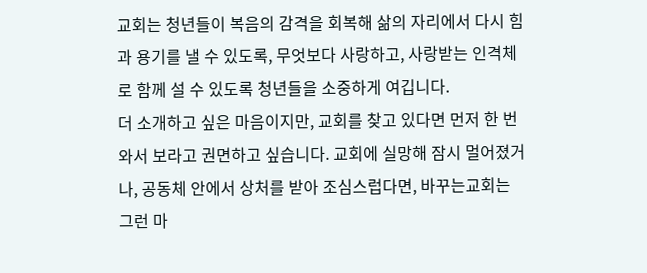교회는 청년들이 복음의 감격을 회복해 삶의 자리에서 다시 힘과 용기를 낼 수 있도록, 무엇보다 사랑하고, 사랑받는 인격체로 함께 설 수 있도록 청년들을 소중하게 여깁니다.
더 소개하고 싶은 마음이지만, 교회를 찾고 있다면 먼저 한 번 와서 보라고 권면하고 싶습니다. 교회에 실망해 잠시 멀어졌거나, 공동체 안에서 상처를 받아 조심스럽다면, 바꾸는교회는 그런 마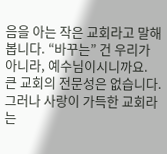음을 아는 작은 교회라고 말해 봅니다. “바꾸는” 건 우리가 아니라, 예수님이시니까요. 큰 교회의 전문성은 없습니다. 그러나 사랑이 가득한 교회라는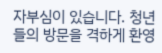자부심이 있습니다. 청년들의 방문을 격하게 환영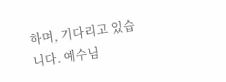하며, 기다리고 있습니다. 예수님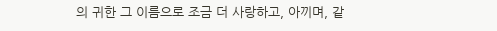의 귀한 그 이름으로 조금 더 사랑하고, 아끼며, 같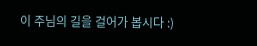이 주님의 길을 걸어가 봅시다 :)